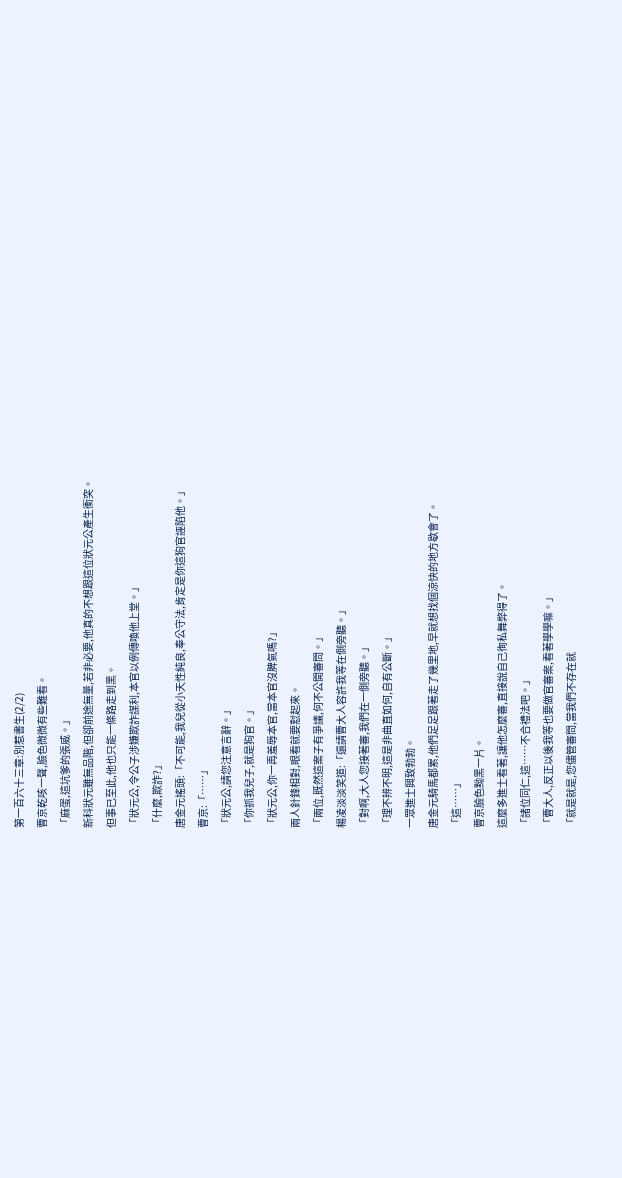第一百六十三章:別惹書生(2/2)
曹京乾咳一聲,臉色微微有些難看。
「麻蛋,這坑爹的張威。」
新科狀元雖無品階,但卻前途無量,若非必要,他真的不想跟這位狀元公產生衝突。
但事已至此,他也只能一條路走到黑。
「狀元公,令公子涉嫌欺詐謀利,本官以例傳喚他上堂。」
「什麼,欺詐?」
唐金元搖頭:「不可能,我兒從小天性純良,奉公守法,肯定是你這狗官誣陷他。」
曹京:「……」
「狀元公,請您注意言辭。」
「你抓我兒子,就是狗官。」
「狀元公,你一再羞辱本官,當本官沒脾氣嗎?」
兩人針鋒相對,眼看就要懟起來。
「兩位,既然這案子有爭議,何不公開審問。」
楊凌淡淡笑道:「還請曹大人容許我等在側旁聽。」
「對啊,大人您接著審,我們在一側旁聽。」
「理不辨不明,這是非曲直如何,自有公斷。」
一眾進士興致勃勃。
唐金元騎馬都累,他們足足跟著走了幾里地,早就想找個涼快的地方歇會了。
「這……」
曹京臉色黝黑一片。
這麼多進士看著,讓他怎麼審,直接說自己徇私舞弊得了。
「諸位同仁,這……不合禮法吧。」
「曹大人,反正以後我等也要做官審案,看著學學嘛。」
「就是就是,您儘管審問,當我們不存在就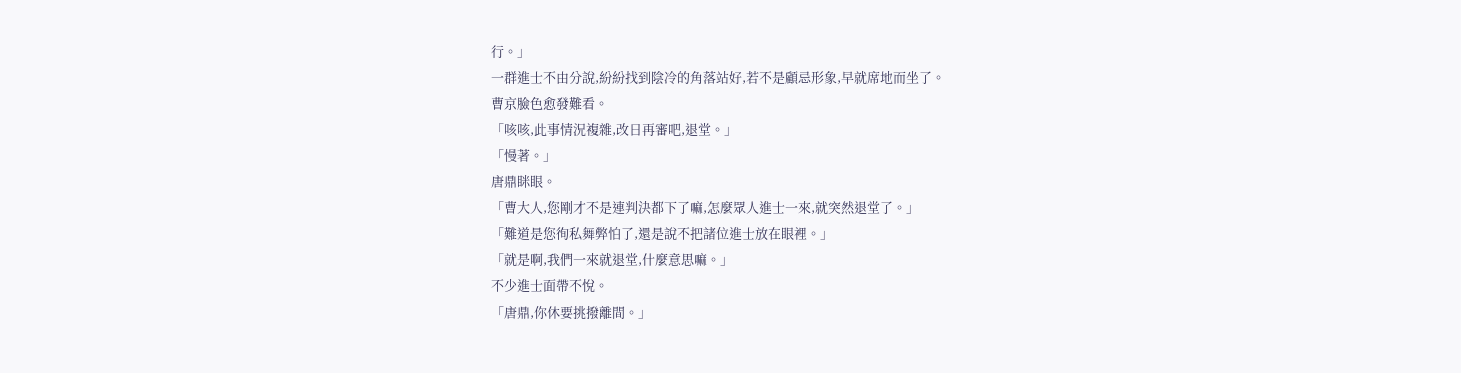行。」
一群進士不由分說,紛紛找到陰冷的角落站好,若不是顧忌形象,早就席地而坐了。
曹京臉色愈發難看。
「咳咳,此事情況複雜,改日再審吧,退堂。」
「慢著。」
唐鼎眯眼。
「曹大人,您剛才不是連判決都下了嘛,怎麼眾人進士一來,就突然退堂了。」
「難道是您徇私舞弊怕了,還是說不把諸位進士放在眼裡。」
「就是啊,我們一來就退堂,什麼意思嘛。」
不少進士面帶不悅。
「唐鼎,你休要挑撥離間。」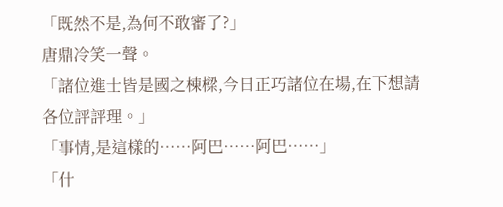「既然不是,為何不敢審了?」
唐鼎冷笑一聲。
「諸位進士皆是國之棟樑,今日正巧諸位在場,在下想請各位評評理。」
「事情,是這樣的……阿巴……阿巴……」
「什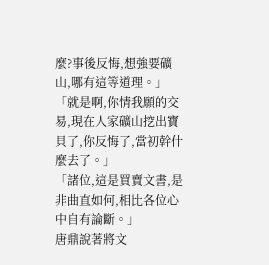麼?事後反悔,想強要礦山,哪有這等道理。」
「就是啊,你情我願的交易,現在人家礦山挖出寶貝了,你反悔了,當初幹什麼去了。」
「諸位,這是買賣文書,是非曲直如何,相比各位心中自有論斷。」
唐鼎說著將文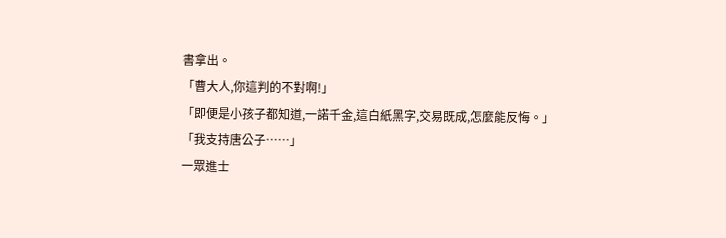書拿出。
「曹大人,你這判的不對啊!」
「即便是小孩子都知道,一諾千金,這白紙黑字,交易既成,怎麼能反悔。」
「我支持唐公子……」
一眾進士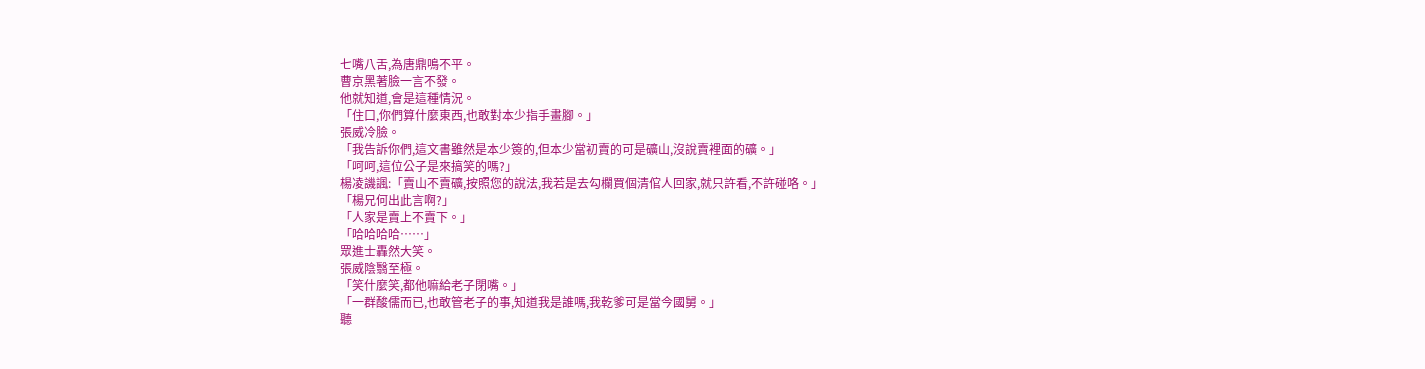七嘴八舌,為唐鼎鳴不平。
曹京黑著臉一言不發。
他就知道,會是這種情況。
「住口,你們算什麼東西,也敢對本少指手畫腳。」
張威冷臉。
「我告訴你們,這文書雖然是本少簽的,但本少當初賣的可是礦山,沒說賣裡面的礦。」
「呵呵,這位公子是來搞笑的嗎?」
楊凌譏諷:「賣山不賣礦,按照您的說法,我若是去勾欄買個清倌人回家,就只許看,不許碰咯。」
「楊兄何出此言啊?」
「人家是賣上不賣下。」
「哈哈哈哈……」
眾進士轟然大笑。
張威陰翳至極。
「笑什麼笑,都他嘛給老子閉嘴。」
「一群酸儒而已,也敢管老子的事,知道我是誰嗎,我乾爹可是當今國舅。」
聽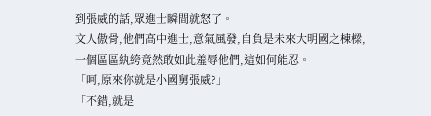到張威的話,眾進士瞬間就怒了。
文人傲骨,他們高中進士,意氣風發,自負是未來大明國之棟樑,一個區區紈絝竟然敢如此羞辱他們,這如何能忍。
「呵,原來你就是小國舅張威?」
「不錯,就是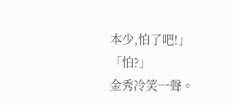本少,怕了吧!」
「怕?」
金秀冷笑一聲。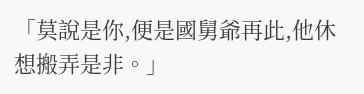「莫說是你,便是國舅爺再此,他休想搬弄是非。」